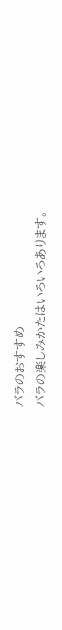バラのおすすめ
バラの楽しみかたはいろいろあります。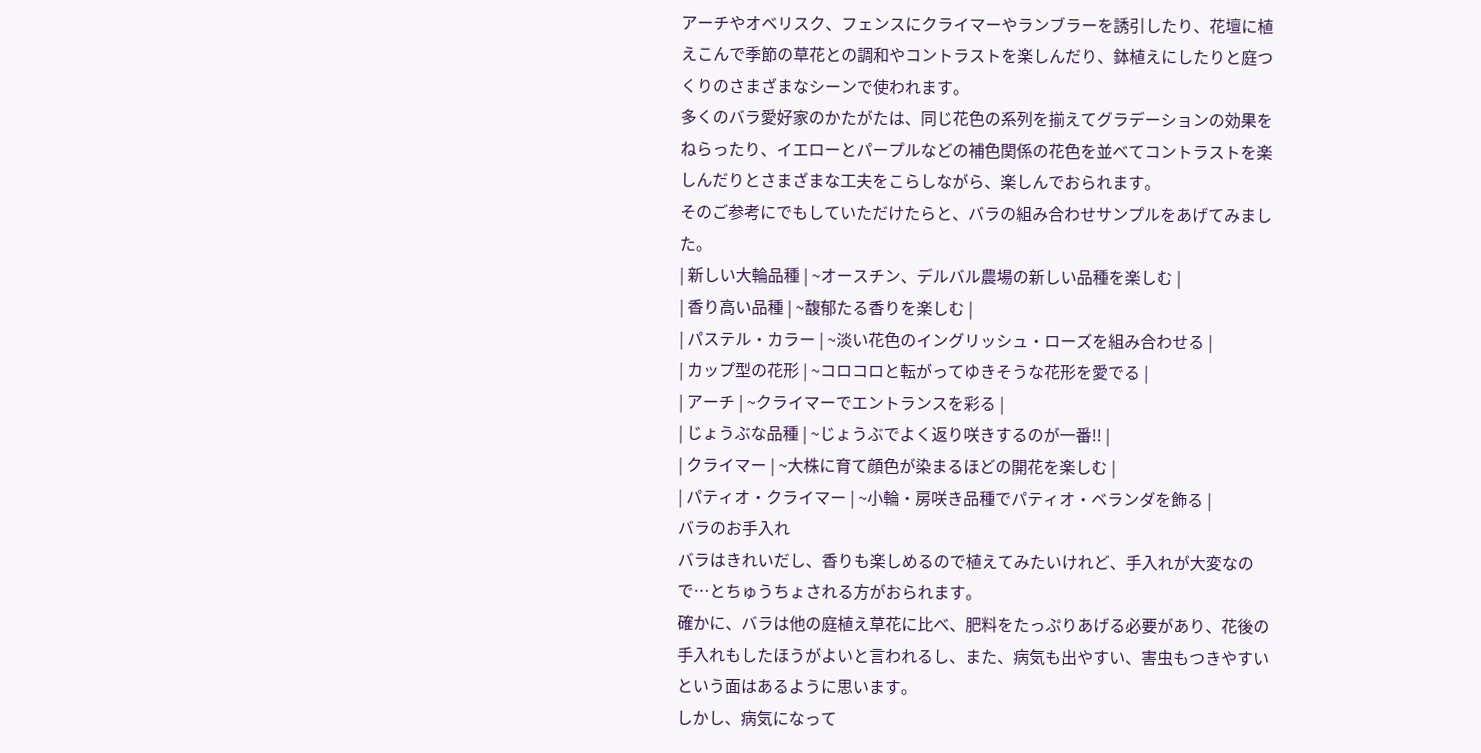アーチやオベリスク、フェンスにクライマーやランブラーを誘引したり、花壇に植えこんで季節の草花との調和やコントラストを楽しんだり、鉢植えにしたりと庭つくりのさまざまなシーンで使われます。
多くのバラ愛好家のかたがたは、同じ花色の系列を揃えてグラデーションの効果をねらったり、イエローとパープルなどの補色関係の花色を並べてコントラストを楽しんだりとさまざまな工夫をこらしながら、楽しんでおられます。
そのご参考にでもしていただけたらと、バラの組み合わせサンプルをあげてみました。
| 新しい大輪品種 | ~オースチン、デルバル農場の新しい品種を楽しむ |
| 香り高い品種 | ~馥郁たる香りを楽しむ |
| パステル・カラー | ~淡い花色のイングリッシュ・ローズを組み合わせる |
| カップ型の花形 | ~コロコロと転がってゆきそうな花形を愛でる |
| アーチ | ~クライマーでエントランスを彩る |
| じょうぶな品種 | ~じょうぶでよく返り咲きするのが一番!! |
| クライマー | ~大株に育て顔色が染まるほどの開花を楽しむ |
| パティオ・クライマー | ~小輪・房咲き品種でパティオ・ベランダを飾る |
バラのお手入れ
バラはきれいだし、香りも楽しめるので植えてみたいけれど、手入れが大変なので…とちゅうちょされる方がおられます。
確かに、バラは他の庭植え草花に比べ、肥料をたっぷりあげる必要があり、花後の手入れもしたほうがよいと言われるし、また、病気も出やすい、害虫もつきやすいという面はあるように思います。
しかし、病気になって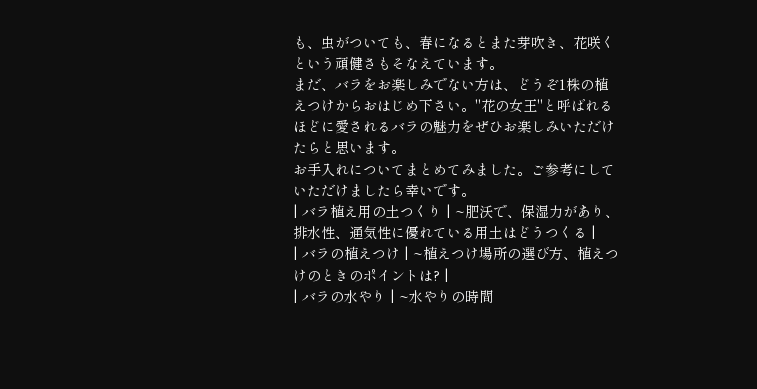も、虫がついても、春になるとまた芽吹き、花咲くという頑健さもそなえています。
まだ、バラをお楽しみでない方は、どうぞ1株の植えつけからおはじめ下さい。"花の女王"と呼ばれるほどに愛されるバラの魅力をぜひお楽しみいただけたらと思います。
お手入れについてまとめてみました。ご参考にしていただけましたら幸いです。
| バラ植え用の土つくり | ~肥沃で、保湿力があり、排水性、通気性に優れている用土はどうつくる |
| バラの植えつけ | ~植えつけ場所の選び方、植えつけのときのポイントは? |
| バラの水やり | ~水やりの時間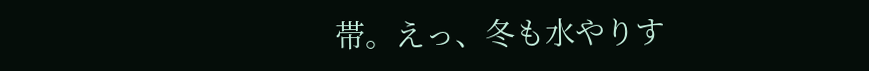帯。えっ、冬も水やりす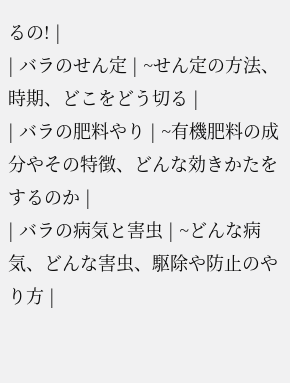るの! |
| バラのせん定 | ~せん定の方法、時期、どこをどう切る |
| バラの肥料やり | ~有機肥料の成分やその特徴、どんな効きかたをするのか |
| バラの病気と害虫 | ~どんな病気、どんな害虫、駆除や防止のやり方 |